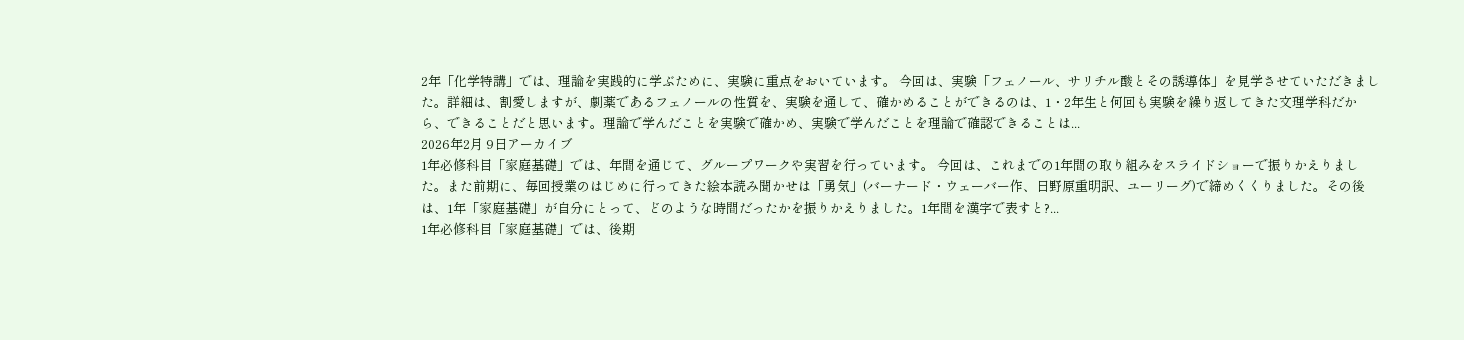2年「化学特講」では、理論を実践的に学ぶために、実験に重点をおいています。 今回は、実験「フェノール、サリチル酸とその誘導体」を見学させていただきました。詳細は、割愛しますが、劇薬であるフェノールの性質を、実験を通して、確かめることができるのは、1・2年生と何回も実験を繰り返してきた文理学科だから、できることだと思います。理論で学んだことを実験で確かめ、実験で学んだことを理論で確認できることは...
2026年2月 9日アーカイブ
1年必修科目「家庭基礎」では、年間を通じて、グループワークや実習を行っています。 今回は、これまでの1年間の取り組みをスライドショーで振りかえりました。また前期に、毎回授業のはじめに行ってきた絵本読み聞かせは「勇気」(バーナード・ウェーバー作、日野原重明訳、ユーリーグ)で締めくくりました。その後は、1年「家庭基礎」が自分にとって、どのような時間だったかを振りかえりました。1年間を漢字で表すと?...
1年必修科目「家庭基礎」では、後期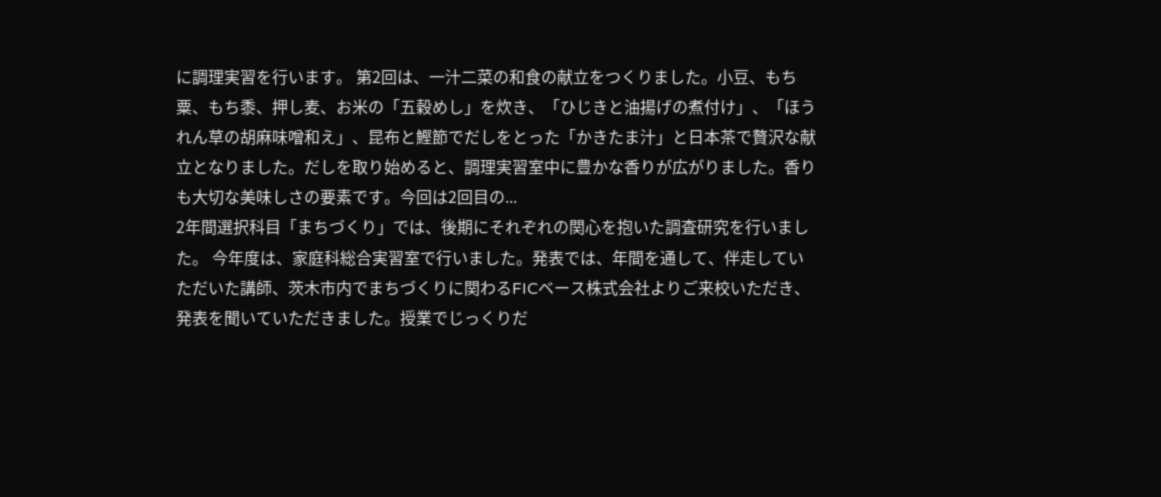に調理実習を行います。 第2回は、一汁二菜の和食の献立をつくりました。小豆、もち粟、もち黍、押し麦、お米の「五穀めし」を炊き、「ひじきと油揚げの煮付け」、「ほうれん草の胡麻味噌和え」、昆布と鰹節でだしをとった「かきたま汁」と日本茶で贅沢な献立となりました。だしを取り始めると、調理実習室中に豊かな香りが広がりました。香りも大切な美味しさの要素です。今回は2回目の...
2年間選択科目「まちづくり」では、後期にそれぞれの関心を抱いた調査研究を行いました。 今年度は、家庭科総合実習室で行いました。発表では、年間を通して、伴走していただいた講師、茨木市内でまちづくりに関わるFICベース株式会社よりご来校いただき、発表を聞いていただきました。授業でじっくりだ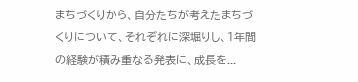まちづくりから、自分たちが考えたまちづくりについて、それぞれに深堀りし、1年間の経験が積み重なる発表に、成長を...